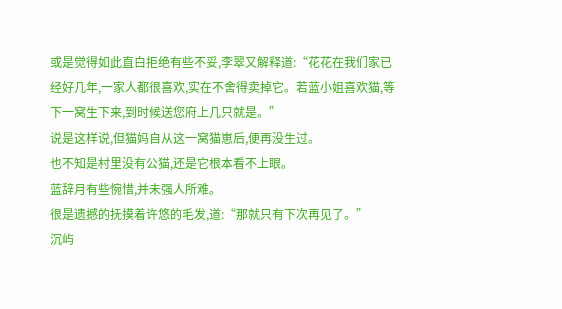或是觉得如此直白拒绝有些不妥,李翠又解释道:“花花在我们家已经好几年,一家人都很喜欢,实在不舍得卖掉它。若蓝小姐喜欢猫,等下一窝生下来,到时候送您府上几只就是。”
说是这样说,但猫妈自从这一窝猫崽后,便再没生过。
也不知是村里没有公猫,还是它根本看不上眼。
蓝辞月有些惋惜,并未强人所难。
很是遗撼的抚摸着许悠的毛发,道:“那就只有下次再见了。”
沉屿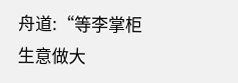舟道:“等李掌柜生意做大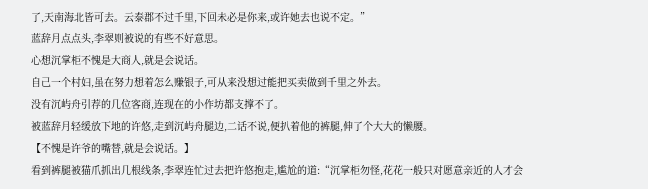了,天南海北皆可去。云泰郡不过千里,下回未必是你来,或许她去也说不定。”
蓝辞月点点头,李翠则被说的有些不好意思。
心想沉掌柜不愧是大商人,就是会说话。
自己一个村妇,虽在努力想着怎么赚银子,可从来没想过能把买卖做到千里之外去。
没有沉屿舟引荐的几位客商,连现在的小作坊都支撑不了。
被蓝辞月轻缓放下地的许悠,走到沉屿舟腿边,二话不说,便扒着他的裤腿,伸了个大大的懒腰。
【不愧是许爷的嘴替,就是会说话。】
看到裤腿被猫爪抓出几根线条,李翠连忙过去把许悠抱走,尴尬的道:“沉掌柜勿怪,花花一般只对愿意亲近的人才会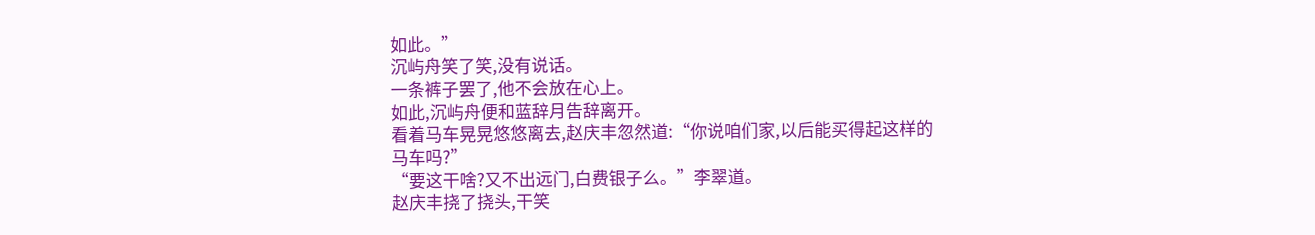如此。”
沉屿舟笑了笑,没有说话。
一条裤子罢了,他不会放在心上。
如此,沉屿舟便和蓝辞月告辞离开。
看着马车晃晃悠悠离去,赵庆丰忽然道:“你说咱们家,以后能买得起这样的马车吗?”
“要这干啥?又不出远门,白费银子么。”李翠道。
赵庆丰挠了挠头,干笑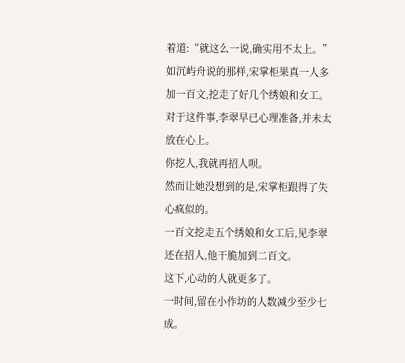着道:“就这么一说,确实用不太上。”
如沉屿舟说的那样,宋掌柜果真一人多加一百文,挖走了好几个绣娘和女工。
对于这件事,李翠早已心理准备,并未太放在心上。
你挖人,我就再招人呗。
然而让她没想到的是,宋掌柜跟得了失心疯似的。
一百文挖走五个绣娘和女工后,见李翠还在招人,他干脆加到二百文。
这下,心动的人就更多了。
一时间,留在小作坊的人数减少至少七成。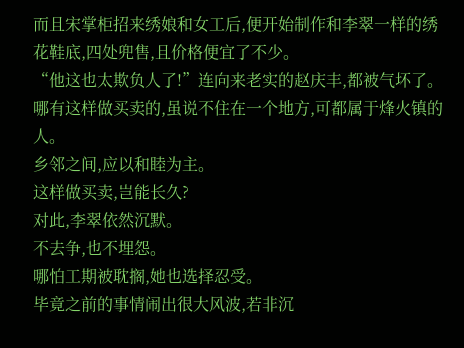而且宋掌柜招来绣娘和女工后,便开始制作和李翠一样的绣花鞋底,四处兜售,且价格便宜了不少。
“他这也太欺负人了!”连向来老实的赵庆丰,都被气坏了。
哪有这样做买卖的,虽说不住在一个地方,可都属于烽火镇的人。
乡邻之间,应以和睦为主。
这样做买卖,岂能长久?
对此,李翠依然沉默。
不去争,也不埋怨。
哪怕工期被耽搁,她也选择忍受。
毕竟之前的事情闹出很大风波,若非沉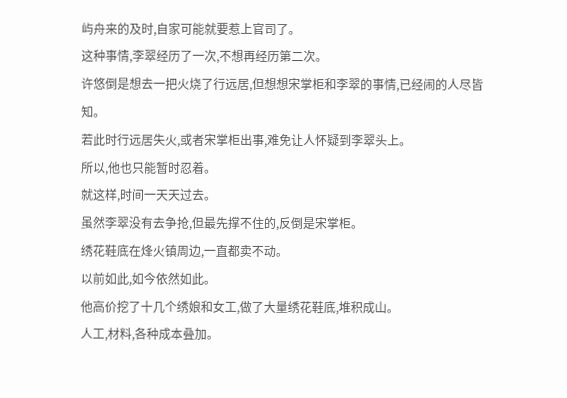屿舟来的及时,自家可能就要惹上官司了。
这种事情,李翠经历了一次,不想再经历第二次。
许悠倒是想去一把火烧了行远居,但想想宋掌柜和李翠的事情,已经闹的人尽皆知。
若此时行远居失火,或者宋掌柜出事,难免让人怀疑到李翠头上。
所以,他也只能暂时忍着。
就这样,时间一天天过去。
虽然李翠没有去争抢,但最先撑不住的,反倒是宋掌柜。
绣花鞋底在烽火镇周边,一直都卖不动。
以前如此,如今依然如此。
他高价挖了十几个绣娘和女工,做了大量绣花鞋底,堆积成山。
人工,材料,各种成本叠加。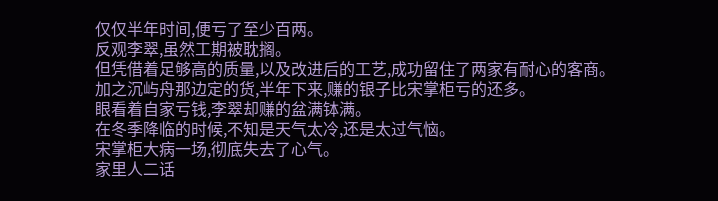仅仅半年时间,便亏了至少百两。
反观李翠,虽然工期被耽搁。
但凭借着足够高的质量,以及改进后的工艺,成功留住了两家有耐心的客商。
加之沉屿舟那边定的货,半年下来,赚的银子比宋掌柜亏的还多。
眼看着自家亏钱,李翠却赚的盆满钵满。
在冬季降临的时候,不知是天气太冷,还是太过气恼。
宋掌柜大病一场,彻底失去了心气。
家里人二话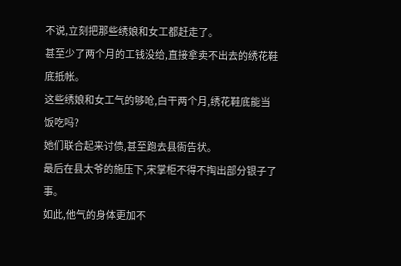不说,立刻把那些绣娘和女工都赶走了。
甚至少了两个月的工钱没给,直接拿卖不出去的绣花鞋底抵帐。
这些绣娘和女工气的够呛,白干两个月,绣花鞋底能当饭吃吗?
她们联合起来讨债,甚至跑去县衙告状。
最后在县太爷的施压下,宋掌柜不得不掏出部分银子了事。
如此,他气的身体更加不